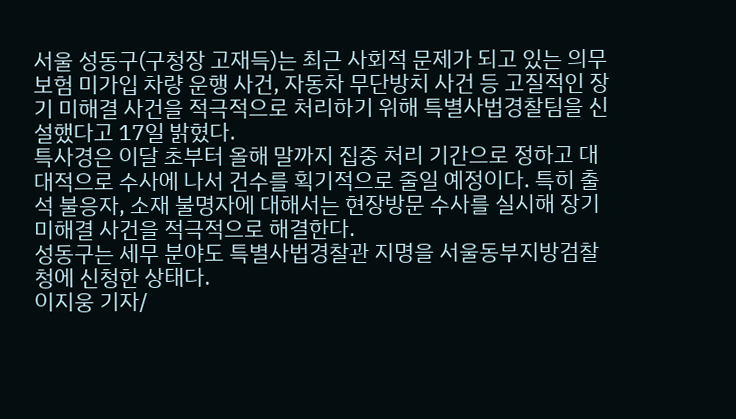서울 성동구(구청장 고재득)는 최근 사회적 문제가 되고 있는 의무보험 미가입 차량 운행 사건, 자동차 무단방치 사건 등 고질적인 장기 미해결 사건을 적극적으로 처리하기 위해 특별사법경찰팀을 신설했다고 17일 밝혔다.
특사경은 이달 초부터 올해 말까지 집중 처리 기간으로 정하고 대대적으로 수사에 나서 건수를 획기적으로 줄일 예정이다. 특히 출석 불응자, 소재 불명자에 대해서는 현장방문 수사를 실시해 장기 미해결 사건을 적극적으로 해결한다.
성동구는 세무 분야도 특별사법경찰관 지명을 서울동부지방검찰청에 신청한 상태다.
이지웅 기자/